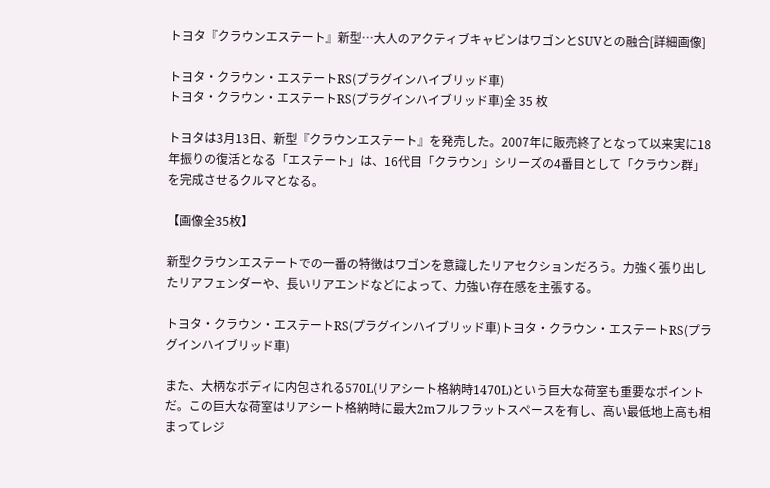トヨタ『クラウンエステート』新型…大人のアクティブキャビンはワゴンとSUVとの融合[詳細画像]

トヨタ・クラウン・エステートRS(プラグインハイブリッド車)
トヨタ・クラウン・エステートRS(プラグインハイブリッド車)全 35 枚

トヨタは3月13日、新型『クラウンエステート』を発売した。2007年に販売終了となって以来実に18年振りの復活となる「エステート」は、16代目「クラウン」シリーズの4番目として「クラウン群」を完成させるクルマとなる。

【画像全35枚】

新型クラウンエステートでの一番の特徴はワゴンを意識したリアセクションだろう。力強く張り出したリアフェンダーや、長いリアエンドなどによって、力強い存在感を主張する。

トヨタ・クラウン・エステートRS(プラグインハイブリッド車)トヨタ・クラウン・エステートRS(プラグインハイブリッド車)

また、大柄なボディに内包される570L(リアシート格納時1470L)という巨大な荷室も重要なポイントだ。この巨大な荷室はリアシート格納時に最大2mフルフラットスペースを有し、高い最低地上高も相まってレジ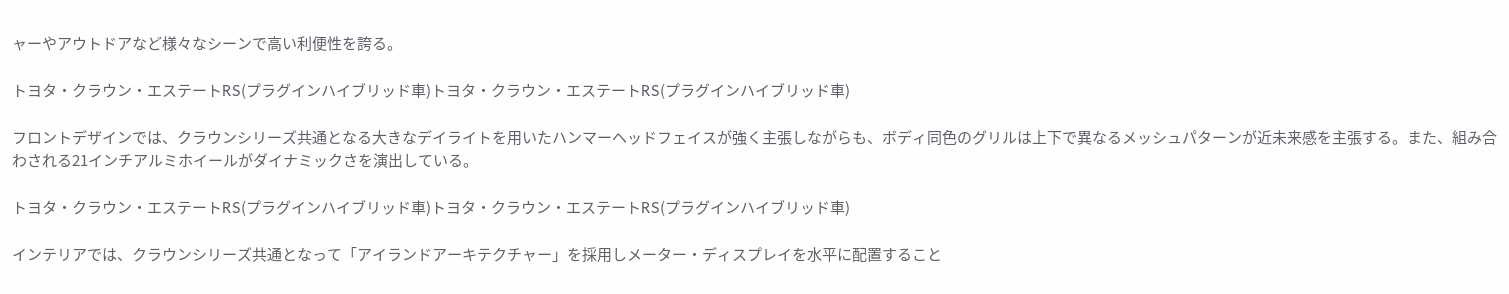ャーやアウトドアなど様々なシーンで高い利便性を誇る。

トヨタ・クラウン・エステートRS(プラグインハイブリッド車)トヨタ・クラウン・エステートRS(プラグインハイブリッド車)

フロントデザインでは、クラウンシリーズ共通となる大きなデイライトを用いたハンマーヘッドフェイスが強く主張しながらも、ボディ同色のグリルは上下で異なるメッシュパターンが近未来感を主張する。また、組み合わされる21インチアルミホイールがダイナミックさを演出している。

トヨタ・クラウン・エステートRS(プラグインハイブリッド車)トヨタ・クラウン・エステートRS(プラグインハイブリッド車)

インテリアでは、クラウンシリーズ共通となって「アイランドアーキテクチャー」を採用しメーター・ディスプレイを水平に配置すること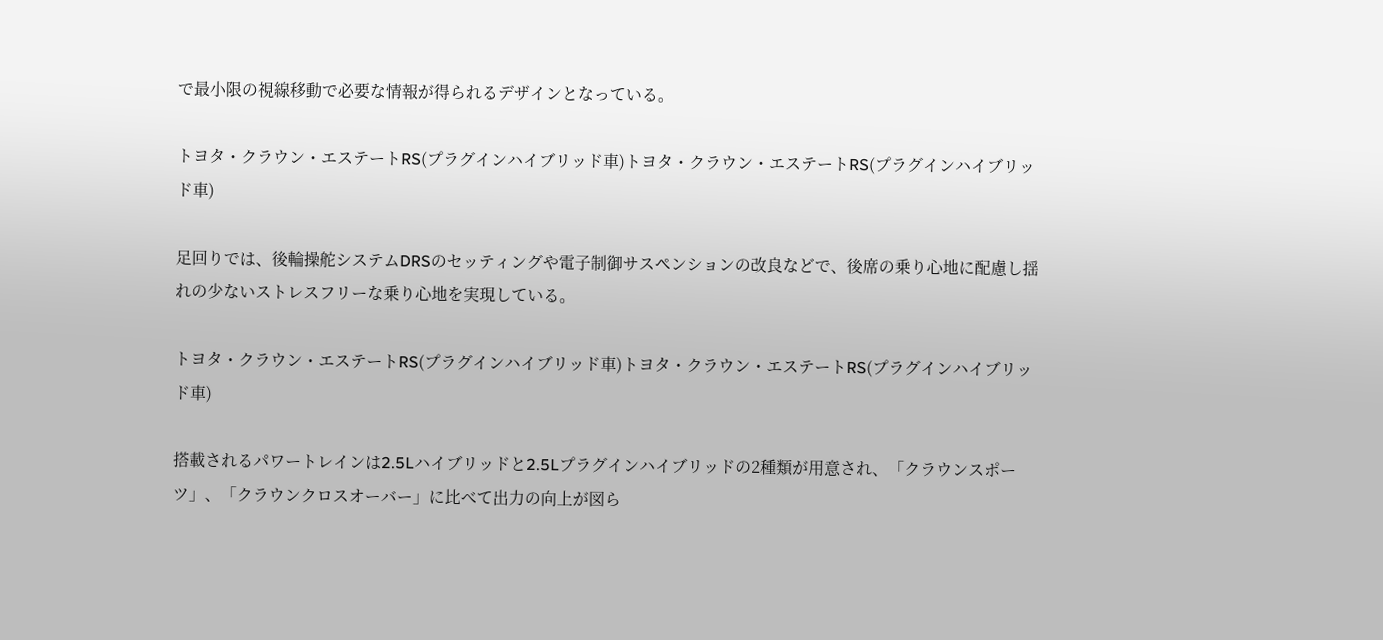で最小限の視線移動で必要な情報が得られるデザインとなっている。

トヨタ・クラウン・エステートRS(プラグインハイブリッド車)トヨタ・クラウン・エステートRS(プラグインハイブリッド車)

足回りでは、後輪操舵システムDRSのセッティングや電子制御サスペンションの改良などで、後席の乗り心地に配慮し揺れの少ないストレスフリーな乗り心地を実現している。

トヨタ・クラウン・エステートRS(プラグインハイブリッド車)トヨタ・クラウン・エステートRS(プラグインハイブリッド車)

搭載されるパワートレインは2.5Lハイブリッドと2.5Lプラグインハイブリッドの2種類が用意され、「クラウンスポーツ」、「クラウンクロスオーバー」に比べて出力の向上が図ら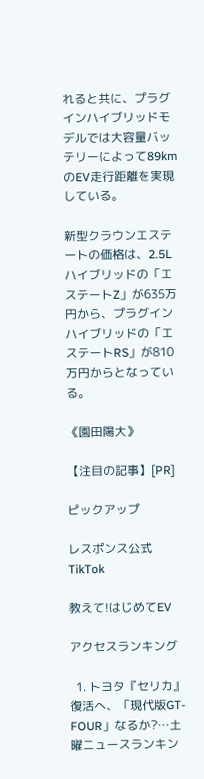れると共に、プラグインハイブリッドモデルでは大容量バッテリーによって89kmのEV走行距離を実現している。

新型クラウンエステートの価格は、2.5Lハイブリッドの「エステートZ」が635万円から、プラグインハイブリッドの「エステートRS」が810万円からとなっている。

《園田陽大》

【注目の記事】[PR]

ピックアップ

レスポンス公式TikTok

教えて!はじめてEV

アクセスランキング

  1. トヨタ『セリカ』復活へ、「現代版GT-FOUR」なるか?…土曜ニュースランキン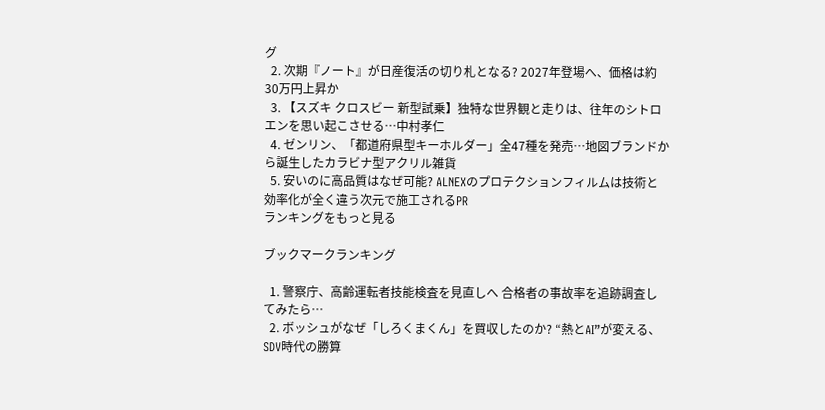グ
  2. 次期『ノート』が日産復活の切り札となる? 2027年登場へ、価格は約30万円上昇か
  3. 【スズキ クロスビー 新型試乗】独特な世界観と走りは、往年のシトロエンを思い起こさせる…中村孝仁
  4. ゼンリン、「都道府県型キーホルダー」全47種を発売…地図ブランドから誕生したカラビナ型アクリル雑貨
  5. 安いのに高品質はなぜ可能? ALNEXのプロテクションフィルムは技術と効率化が全く違う次元で施工されるPR
ランキングをもっと見る

ブックマークランキング

  1. 警察庁、高齢運転者技能検査を見直しへ 合格者の事故率を追跡調査してみたら…
  2. ボッシュがなぜ「しろくまくん」を買収したのか? “熱とAI”が変える、SDV時代の勝算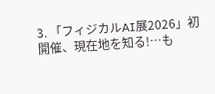3. 「フィジカルAI展2026」初開催、現在地を知る!…も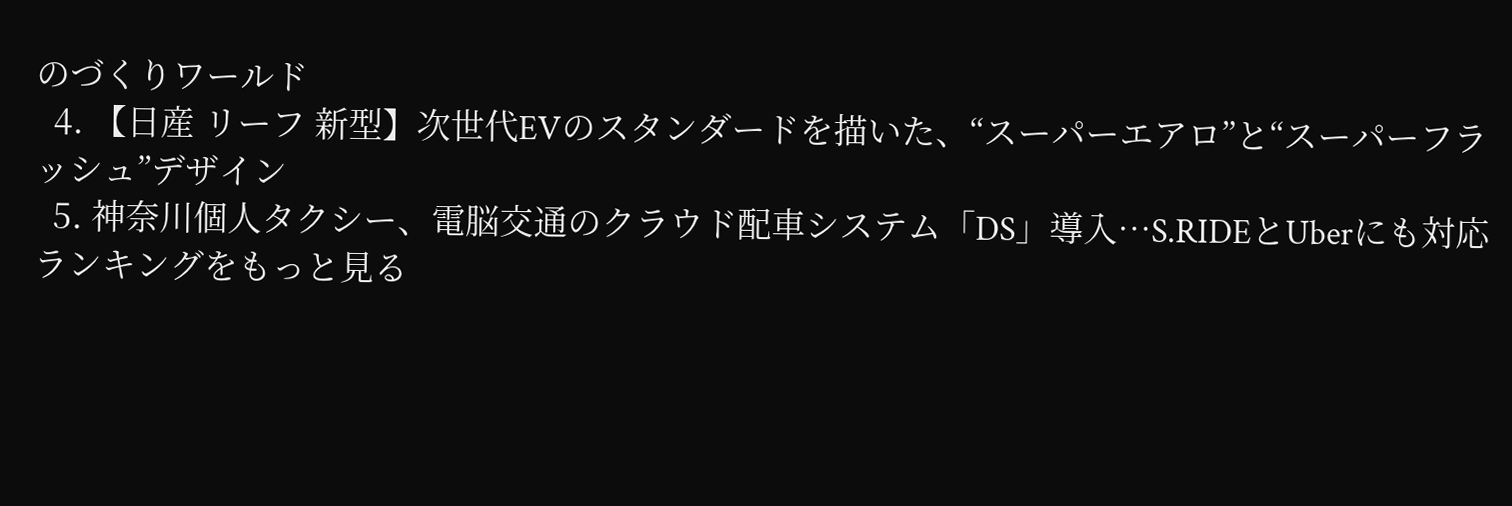のづくりワールド
  4. 【日産 リーフ 新型】次世代EVのスタンダードを描いた、“スーパーエアロ”と“スーパーフラッシュ”デザイン
  5. 神奈川個人タクシー、電脳交通のクラウド配車システム「DS」導入…S.RIDEとUberにも対応
ランキングをもっと見る